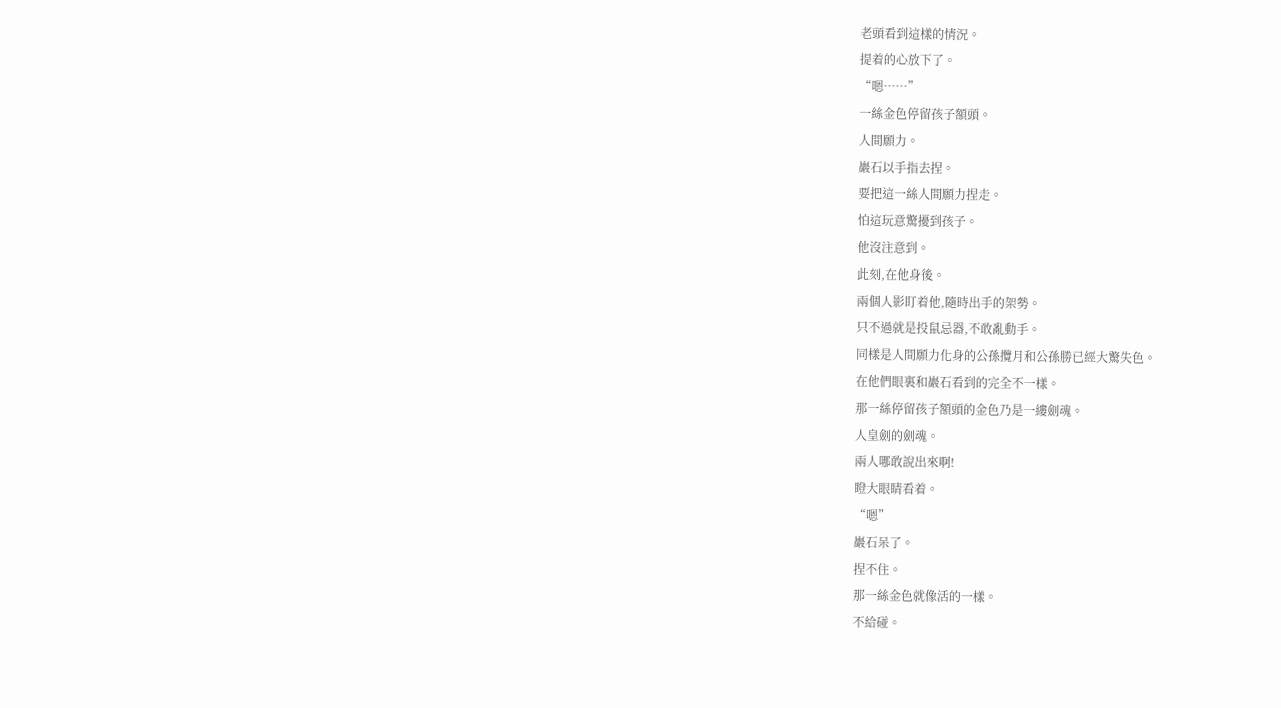老頭看到這樣的情況。
提着的心放下了。
“嗯……”
一絲金色停留孩子額頭。
人間願力。
巖石以手指去捏。
要把這一絲人間願力捏走。
怕這玩意驚擾到孩子。
他沒注意到。
此刻,在他身後。
兩個人影盯着他,隨時出手的架勢。
只不過就是投鼠忌器,不敢亂動手。
同樣是人間願力化身的公孫攬月和公孫勝已經大驚失色。
在他們眼裏和巖石看到的完全不一樣。
那一絲停留孩子額頭的金色乃是一縷劍魂。
人皇劍的劍魂。
兩人哪敢說出來啊!
瞪大眼睛看着。
“嗯”
巖石呆了。
捏不住。
那一絲金色就像活的一樣。
不給碰。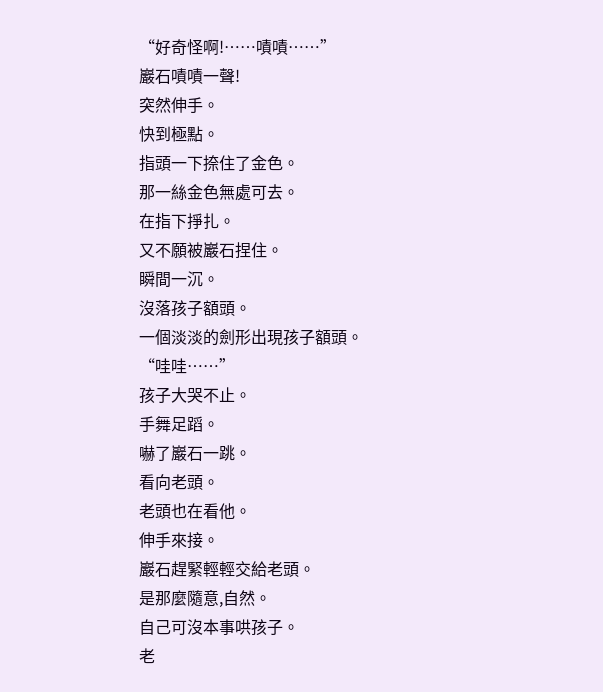“好奇怪啊!……嘖嘖……”
巖石嘖嘖一聲!
突然伸手。
快到極點。
指頭一下捺住了金色。
那一絲金色無處可去。
在指下掙扎。
又不願被巖石捏住。
瞬間一沉。
沒落孩子額頭。
一個淡淡的劍形出現孩子額頭。
“哇哇……”
孩子大哭不止。
手舞足蹈。
嚇了巖石一跳。
看向老頭。
老頭也在看他。
伸手來接。
巖石趕緊輕輕交給老頭。
是那麼隨意,自然。
自己可沒本事哄孩子。
老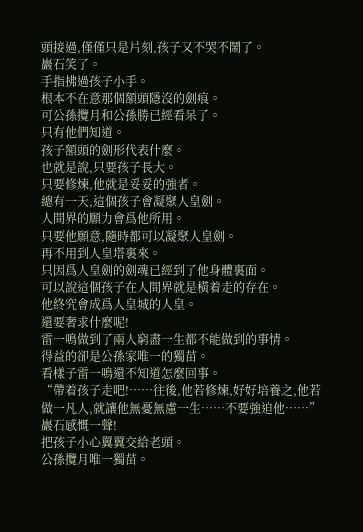頭接過,僅僅只是片刻,孩子又不哭不鬧了。
巖石笑了。
手指拂過孩子小手。
根本不在意那個額頭隱沒的劍痕。
可公孫攬月和公孫勝已經看呆了。
只有他們知道。
孩子額頭的劍形代表什麼。
也就是說,只要孩子長大。
只要修煉,他就是妥妥的強者。
總有一天,這個孩子會凝聚人皇劍。
人間界的願力會爲他所用。
只要他願意,隨時都可以凝聚人皇劍。
再不用到人皇塔裏來。
只因爲人皇劍的劍魂已經到了他身體裏面。
可以說這個孩子在人間界就是橫着走的存在。
他終究會成爲人皇城的人皇。
還要奢求什麼呢!
雷一鳴做到了兩人窮盡一生都不能做到的事情。
得益的卻是公孫家唯一的獨苗。
看樣子雷一鳴還不知道怎麼回事。
“帶着孩子走吧!……往後,他若修煉,好好培養之,他若做一凡人,就讓他無憂無慮一生……不要強迫他……”
巖石感慨一聲!
把孩子小心翼翼交給老頭。
公孫攬月唯一獨苗。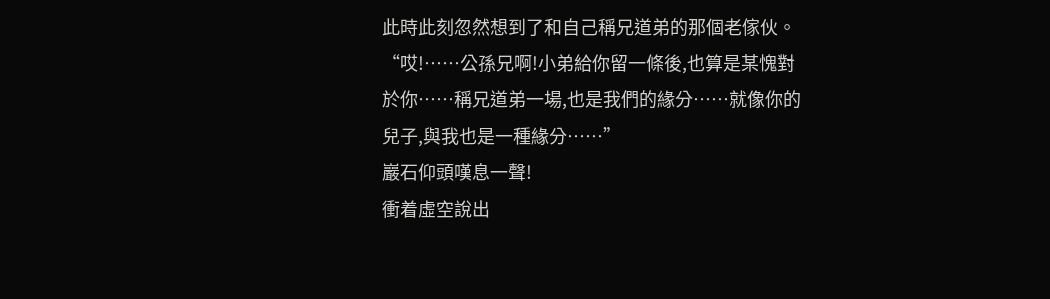此時此刻忽然想到了和自己稱兄道弟的那個老傢伙。
“哎!……公孫兄啊!小弟給你留一條後,也算是某愧對於你……稱兄道弟一場,也是我們的緣分……就像你的兒子,與我也是一種緣分……”
巖石仰頭嘆息一聲!
衝着虛空說出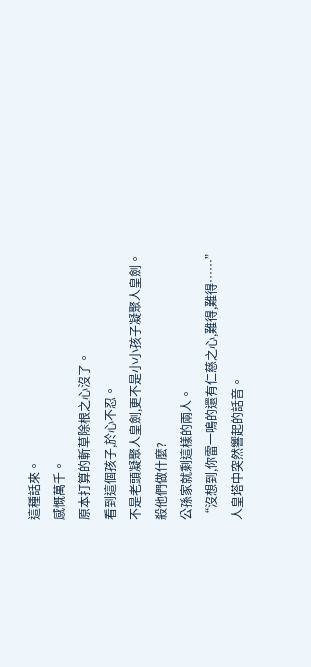這種話來。
感慨萬千。
原本打算的斬草除根之心沒了。
看到這個孩子,於心不忍。
不是老頭凝聚人皇劍,更不是小小孩子凝聚人皇劍。
殺他們做什麼?
公孫家就剩這樣的兩人。
“沒想到,你雷一鳴的還有仁慈之心,難得,難得……”
人皇塔中突然響起的話音。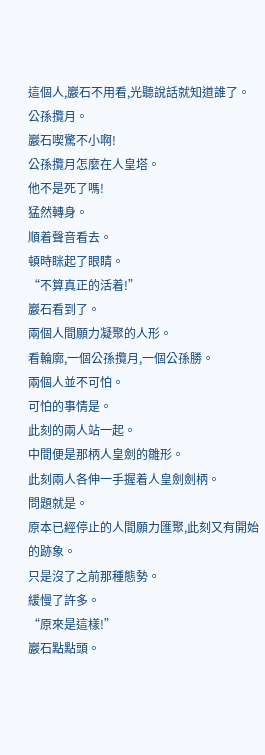這個人,巖石不用看,光聽說話就知道誰了。
公孫攬月。
巖石喫驚不小啊!
公孫攬月怎麼在人皇塔。
他不是死了嗎!
猛然轉身。
順着聲音看去。
頓時眯起了眼睛。
“不算真正的活着!”
巖石看到了。
兩個人間願力凝聚的人形。
看輪廓,一個公孫攬月,一個公孫勝。
兩個人並不可怕。
可怕的事情是。
此刻的兩人站一起。
中間便是那柄人皇劍的雛形。
此刻兩人各伸一手握着人皇劍劍柄。
問題就是。
原本已經停止的人間願力匯聚,此刻又有開始的跡象。
只是沒了之前那種態勢。
緩慢了許多。
“原來是這樣!”
巖石點點頭。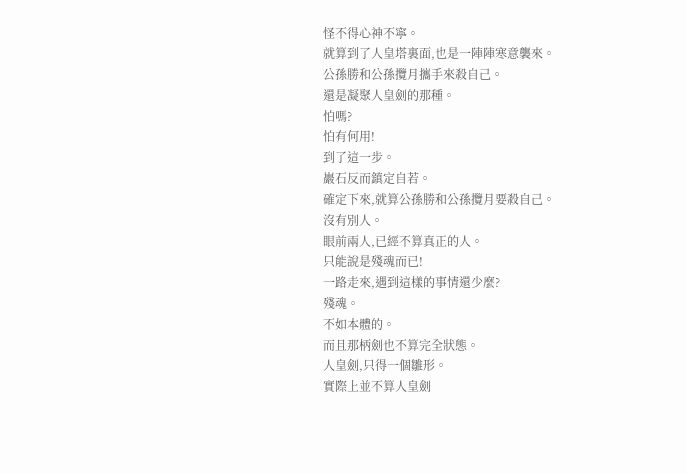怪不得心神不寧。
就算到了人皇塔裏面,也是一陣陣寒意襲來。
公孫勝和公孫攬月攜手來殺自己。
還是凝聚人皇劍的那種。
怕嗎?
怕有何用!
到了這一步。
巖石反而鎮定自若。
確定下來,就算公孫勝和公孫攬月要殺自己。
沒有別人。
眼前兩人,已經不算真正的人。
只能說是殘魂而已!
一路走來,遇到這樣的事情還少麼?
殘魂。
不如本體的。
而且那柄劍也不算完全狀態。
人皇劍,只得一個雛形。
實際上並不算人皇劍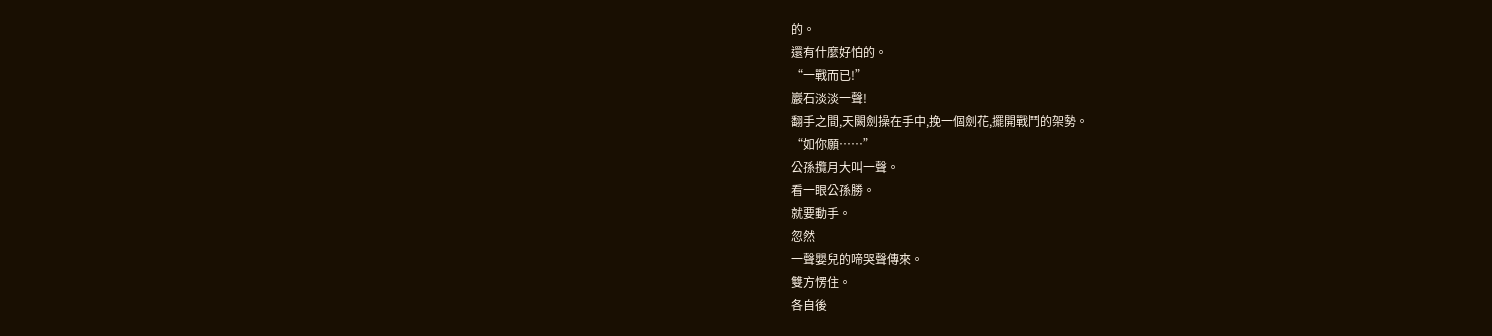的。
還有什麼好怕的。
“一戰而已!”
巖石淡淡一聲!
翻手之間,天闕劍操在手中,挽一個劍花,擺開戰鬥的架勢。
“如你願……”
公孫攬月大叫一聲。
看一眼公孫勝。
就要動手。
忽然
一聲嬰兒的啼哭聲傳來。
雙方愣住。
各自後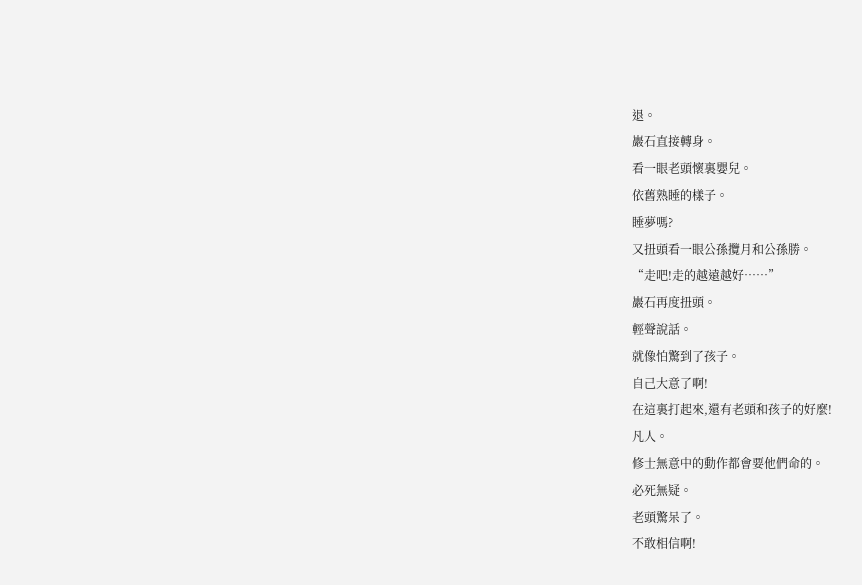退。
巖石直接轉身。
看一眼老頭懷裏嬰兒。
依舊熟睡的樣子。
睡夢嗎?
又扭頭看一眼公孫攬月和公孫勝。
“走吧!走的越遠越好……”
巖石再度扭頭。
輕聲說話。
就像怕驚到了孩子。
自己大意了啊!
在這裏打起來,還有老頭和孩子的好麼!
凡人。
修士無意中的動作都會要他們命的。
必死無疑。
老頭驚呆了。
不敢相信啊!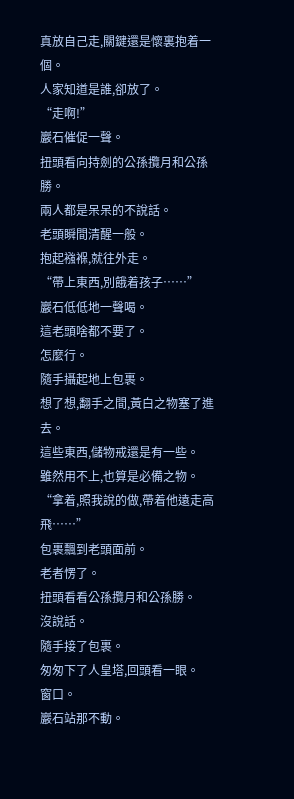真放自己走,關鍵還是懷裏抱着一個。
人家知道是誰,卻放了。
“走啊!”
巖石催促一聲。
扭頭看向持劍的公孫攬月和公孫勝。
兩人都是呆呆的不說話。
老頭瞬間清醒一般。
抱起襁褓,就往外走。
“帶上東西,別餓着孩子……”
巖石低低地一聲喝。
這老頭啥都不要了。
怎麼行。
隨手攝起地上包裹。
想了想,翻手之間,黃白之物塞了進去。
這些東西,儲物戒還是有一些。
雖然用不上,也算是必備之物。
“拿着,照我說的做,帶着他遠走高飛……”
包裹飄到老頭面前。
老者愣了。
扭頭看看公孫攬月和公孫勝。
沒說話。
隨手接了包裹。
匆匆下了人皇塔,回頭看一眼。
窗口。
巖石站那不動。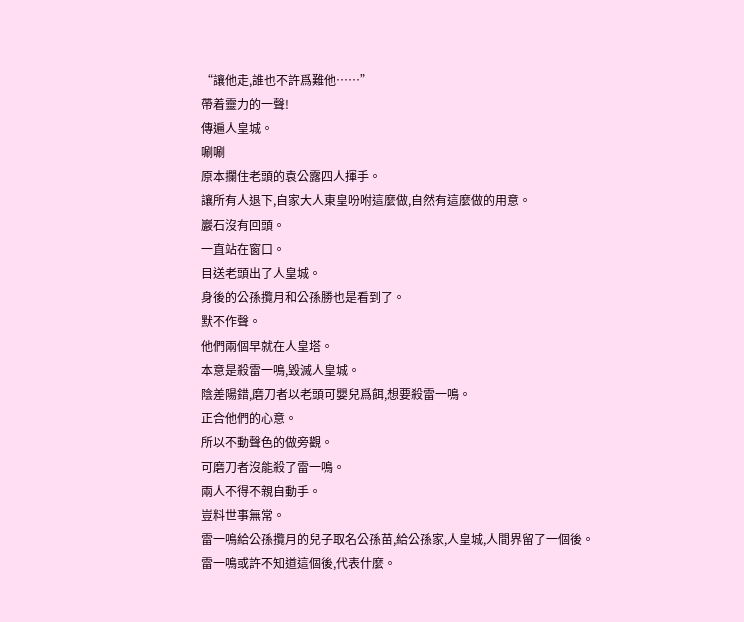“讓他走,誰也不許爲難他……”
帶着靈力的一聲!
傳遍人皇城。
唰唰
原本攔住老頭的袁公露四人揮手。
讓所有人退下,自家大人東皇吩咐這麼做,自然有這麼做的用意。
巖石沒有回頭。
一直站在窗口。
目送老頭出了人皇城。
身後的公孫攬月和公孫勝也是看到了。
默不作聲。
他們兩個早就在人皇塔。
本意是殺雷一鳴,毀滅人皇城。
陰差陽錯,磨刀者以老頭可嬰兒爲餌,想要殺雷一鳴。
正合他們的心意。
所以不動聲色的做旁觀。
可磨刀者沒能殺了雷一鳴。
兩人不得不親自動手。
豈料世事無常。
雷一鳴給公孫攬月的兒子取名公孫苗,給公孫家,人皇城,人間界留了一個後。
雷一鳴或許不知道這個後,代表什麼。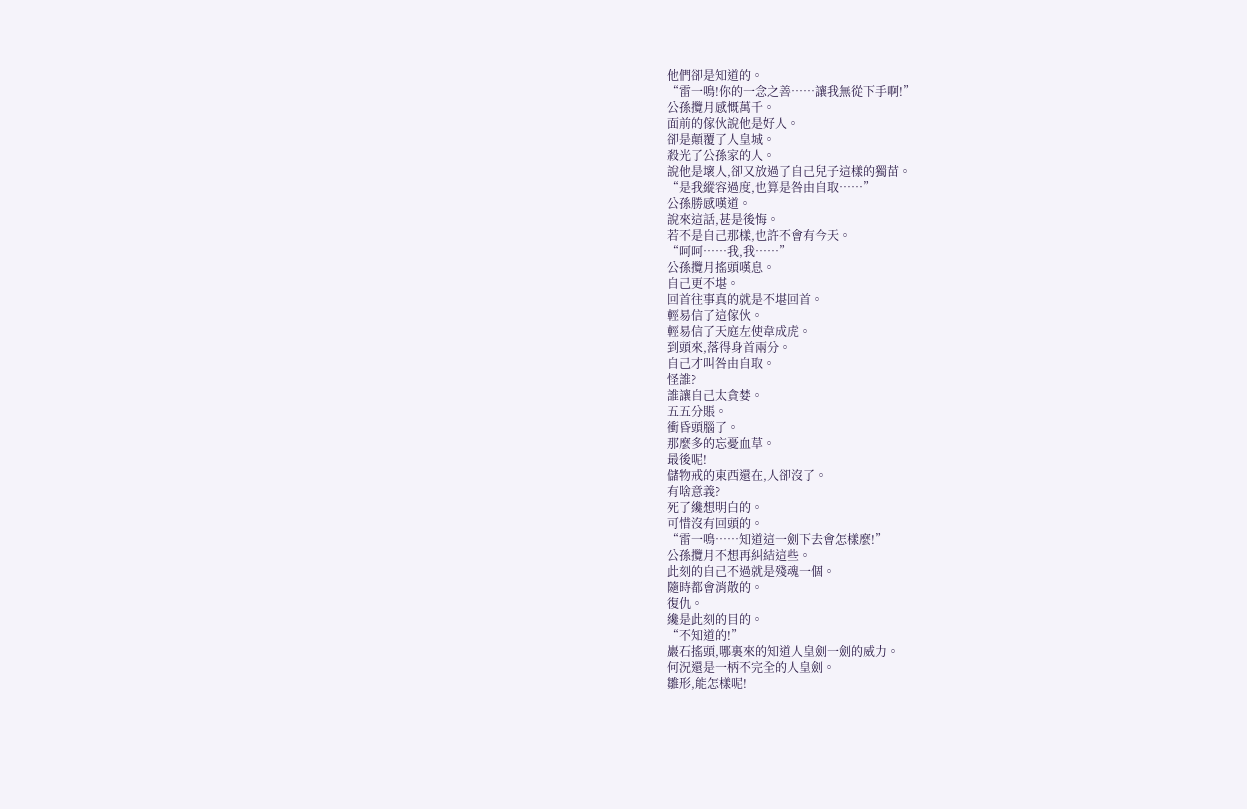他們卻是知道的。
“雷一鳴!你的一念之善……讓我無從下手啊!”
公孫攬月感慨萬千。
面前的傢伙說他是好人。
卻是顛覆了人皇城。
殺光了公孫家的人。
說他是壞人,卻又放過了自己兒子這樣的獨苗。
“是我縱容過度,也算是咎由自取……”
公孫勝感嘆道。
說來這話,甚是後悔。
若不是自己那樣,也許不會有今天。
“呵呵……我,我……”
公孫攬月搖頭嘆息。
自己更不堪。
回首往事真的就是不堪回首。
輕易信了這傢伙。
輕易信了天庭左使韋成虎。
到頭來,落得身首兩分。
自己才叫咎由自取。
怪誰?
誰讓自己太貪婪。
五五分賬。
衝昏頭腦了。
那麼多的忘憂血草。
最後呢!
儲物戒的東西還在,人卻沒了。
有啥意義?
死了纔想明白的。
可惜沒有回頭的。
“雷一鳴……知道這一劍下去會怎樣麼!”
公孫攬月不想再糾結這些。
此刻的自己不過就是殘魂一個。
隨時都會消散的。
復仇。
纔是此刻的目的。
“不知道的!”
巖石搖頭,哪裏來的知道人皇劍一劍的威力。
何況還是一柄不完全的人皇劍。
雛形,能怎樣呢!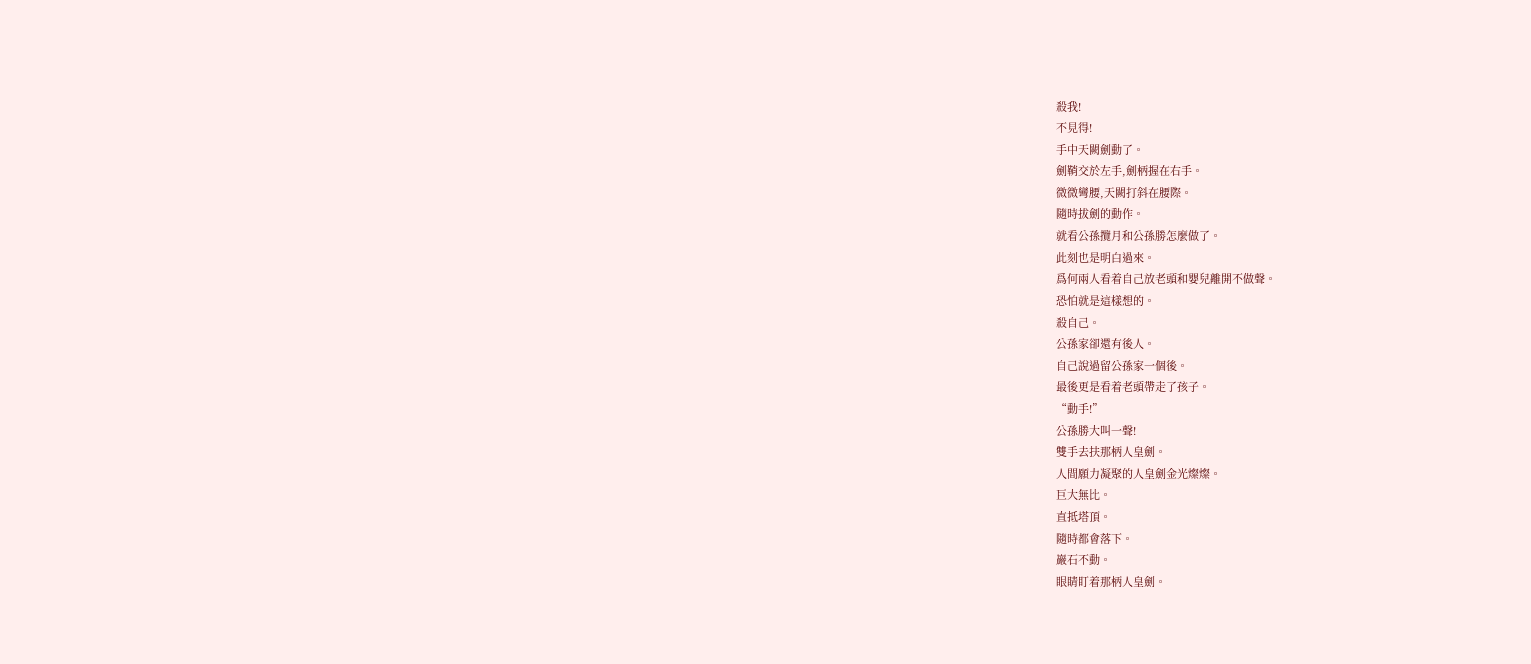殺我!
不見得!
手中天闕劍動了。
劍鞘交於左手,劍柄握在右手。
微微彎腰,天闕打斜在腰際。
隨時拔劍的動作。
就看公孫攬月和公孫勝怎麼做了。
此刻也是明白過來。
爲何兩人看着自己放老頭和嬰兒離開不做聲。
恐怕就是這樣想的。
殺自己。
公孫家卻還有後人。
自己說過留公孫家一個後。
最後更是看着老頭帶走了孩子。
“動手!”
公孫勝大叫一聲!
雙手去扶那柄人皇劍。
人間願力凝聚的人皇劍金光燦燦。
巨大無比。
直抵塔頂。
隨時都會落下。
巖石不動。
眼睛盯着那柄人皇劍。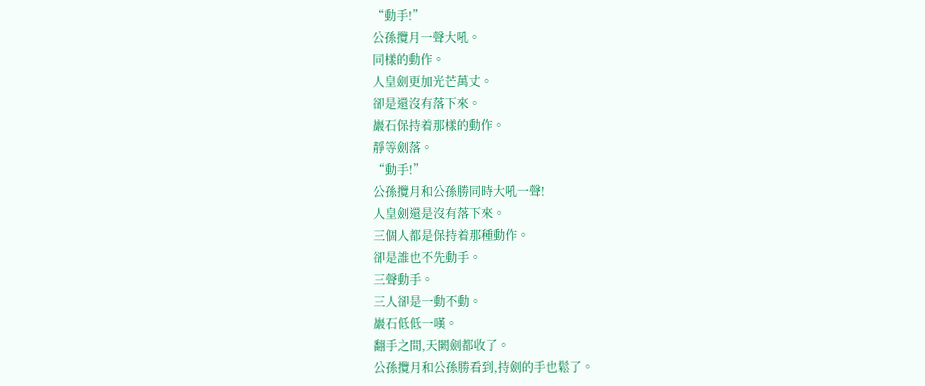“動手!”
公孫攬月一聲大吼。
同樣的動作。
人皇劍更加光芒萬丈。
卻是還沒有落下來。
巖石保持着那樣的動作。
靜等劍落。
“動手!”
公孫攬月和公孫勝同時大吼一聲!
人皇劍還是沒有落下來。
三個人都是保持着那種動作。
卻是誰也不先動手。
三聲動手。
三人卻是一動不動。
巖石低低一嘆。
翻手之間,天闕劍都收了。
公孫攬月和公孫勝看到,持劍的手也鬆了。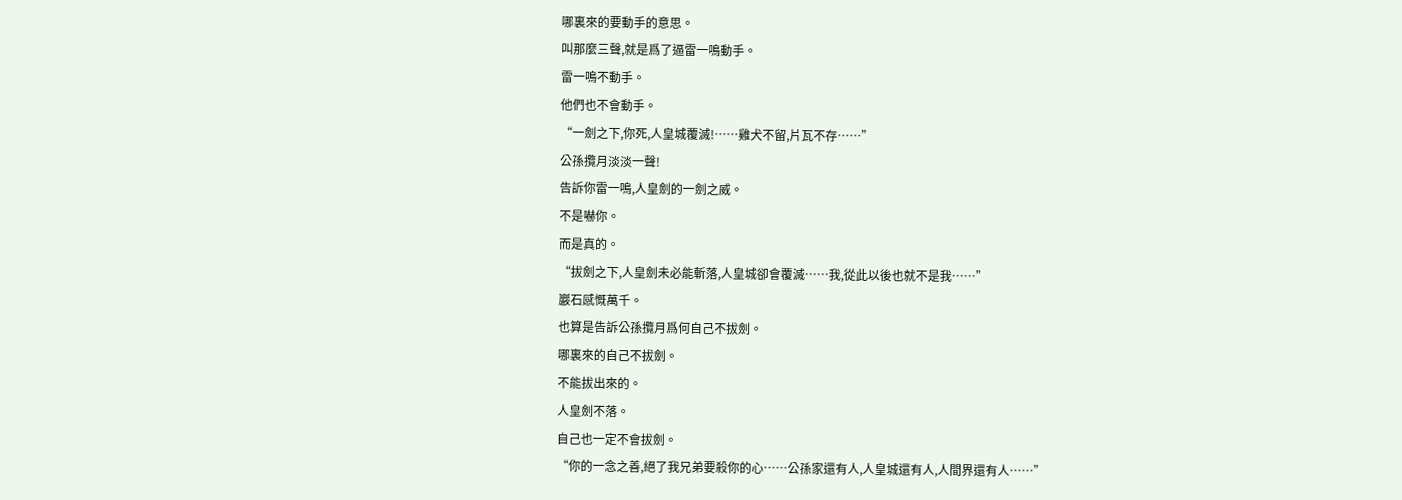哪裏來的要動手的意思。
叫那麼三聲,就是爲了逼雷一鳴動手。
雷一鳴不動手。
他們也不會動手。
“一劍之下,你死,人皇城覆滅!……雞犬不留,片瓦不存……”
公孫攬月淡淡一聲!
告訴你雷一鳴,人皇劍的一劍之威。
不是嚇你。
而是真的。
“拔劍之下,人皇劍未必能斬落,人皇城卻會覆滅……我,從此以後也就不是我……”
巖石感慨萬千。
也算是告訴公孫攬月爲何自己不拔劍。
哪裏來的自己不拔劍。
不能拔出來的。
人皇劍不落。
自己也一定不會拔劍。
“你的一念之善,絕了我兄弟要殺你的心……公孫家還有人,人皇城還有人,人間界還有人……”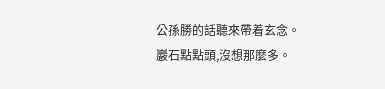公孫勝的話聽來帶着玄念。
巖石點點頭,沒想那麼多。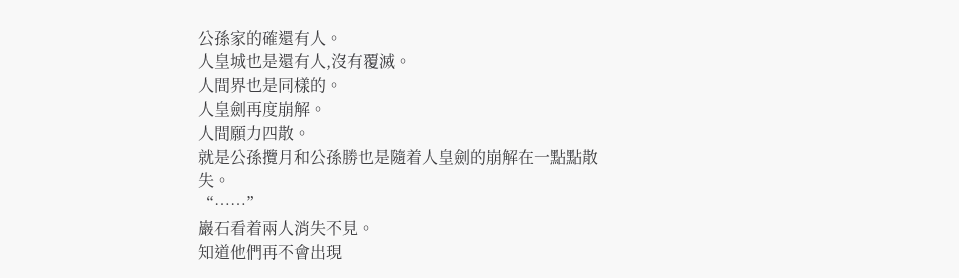公孫家的確還有人。
人皇城也是還有人,沒有覆滅。
人間界也是同樣的。
人皇劍再度崩解。
人間願力四散。
就是公孫攬月和公孫勝也是隨着人皇劍的崩解在一點點散失。
“……”
巖石看着兩人消失不見。
知道他們再不會出現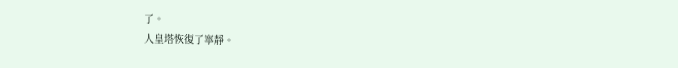了。
人皇塔恢復了寧靜。